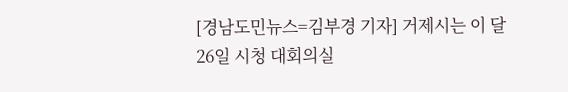[경남도민뉴스=김부경 기자] 거제시는 이 달 26일 시청 대회의실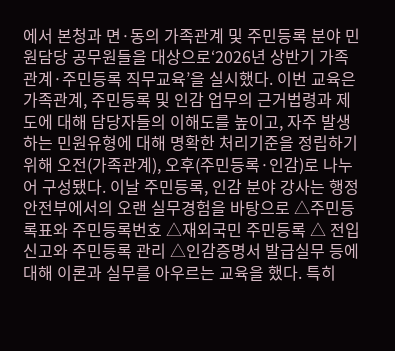에서 본청과 면·동의 가족관계 및 주민등록 분야 민원담당 공무원들을 대상으로‘2026년 상반기 가족관계·주민등록 직무교육’을 실시했다. 이번 교육은 가족관계, 주민등록 및 인감 업무의 근거법령과 제도에 대해 담당자들의 이해도를 높이고, 자주 발생하는 민원유형에 대해 명확한 처리기준을 정립하기 위해 오전(가족관계), 오후(주민등록·인감)로 나누어 구성됐다. 이날 주민등록, 인감 분야 강사는 행정안전부에서의 오랜 실무경험을 바탕으로 △주민등록표와 주민등록번호 △재외국민 주민등록 △ 전입신고와 주민등록 관리 △인감증명서 발급실무 등에 대해 이론과 실무를 아우르는 교육을 했다. 특히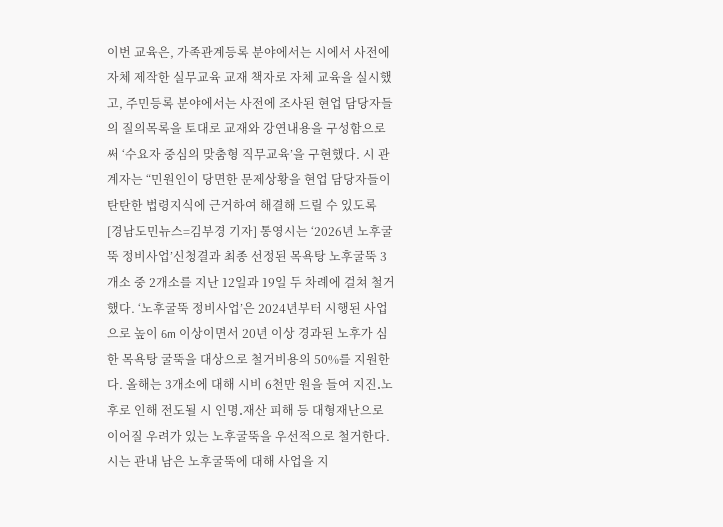이번 교육은, 가족관계등록 분야에서는 시에서 사전에 자체 제작한 실무교육 교재 책자로 자체 교육을 실시했고, 주민등록 분야에서는 사전에 조사된 현업 담당자들의 질의목록을 토대로 교재와 강연내용을 구성함으로써 ‘수요자 중심의 맞춤형 직무교육’을 구현했다. 시 관계자는 “민원인이 당면한 문제상황을 현업 담당자들이 탄탄한 법령지식에 근거하여 해결해 드릴 수 있도록
[경남도민뉴스=김부경 기자] 통영시는 ‘2026년 노후굴뚝 정비사업’신청결과 최종 선정된 목욕탕 노후굴뚝 3개소 중 2개소를 지난 12일과 19일 두 차례에 걸쳐 철거했다. ‘노후굴뚝 정비사업’은 2024년부터 시행된 사업으로 높이 6m 이상이면서 20년 이상 경과된 노후가 심한 목욕탕 굴뚝을 대상으로 철거비용의 50%를 지원한다. 올해는 3개소에 대해 시비 6천만 원을 들여 지진․노후로 인해 전도될 시 인명․재산 피해 등 대형재난으로 이어질 우려가 있는 노후굴뚝을 우선적으로 철거한다. 시는 관내 남은 노후굴뚝에 대해 사업을 지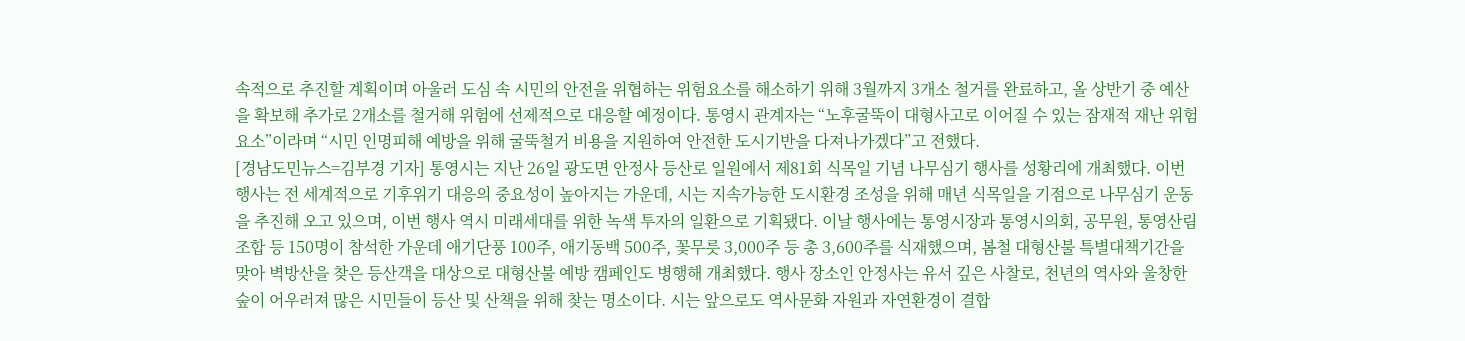속적으로 추진할 계획이며 아울러 도심 속 시민의 안전을 위협하는 위험요소를 해소하기 위해 3월까지 3개소 철거를 완료하고, 올 상반기 중 예산을 확보해 추가로 2개소를 철거해 위험에 선제적으로 대응할 예정이다. 통영시 관계자는 “노후굴뚝이 대형사고로 이어질 수 있는 잠재적 재난 위험요소”이라며 “시민 인명피해 예방을 위해 굴뚝철거 비용을 지원하여 안전한 도시기반을 다져나가겠다”고 전했다.
[경남도민뉴스=김부경 기자] 통영시는 지난 26일 광도면 안정사 등산로 일원에서 제81회 식목일 기념 나무심기 행사를 성황리에 개최했다. 이번 행사는 전 세계적으로 기후위기 대응의 중요성이 높아지는 가운데, 시는 지속가능한 도시환경 조성을 위해 매년 식목일을 기점으로 나무심기 운동을 추진해 오고 있으며, 이번 행사 역시 미래세대를 위한 녹색 투자의 일환으로 기획됐다. 이날 행사에는 통영시장과 통영시의회, 공무원, 통영산림조합 등 150명이 참석한 가운데 애기단풍 100주, 애기동백 500주, 꽃무릇 3,000주 등 총 3,600주를 식재했으며, 봄철 대형산불 특별대책기간을 맞아 벽방산을 찾은 등산객을 대상으로 대형산불 예방 캠페인도 병행해 개최했다. 행사 장소인 안정사는 유서 깊은 사찰로, 천년의 역사와 울창한 숲이 어우러져 많은 시민들이 등산 및 산책을 위해 찾는 명소이다. 시는 앞으로도 역사문화 자원과 자연환경이 결합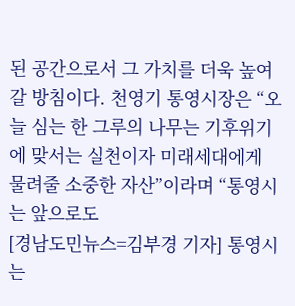된 공간으로서 그 가치를 더욱 높여갈 방침이다. 천영기 통영시장은 “오늘 심는 한 그루의 나무는 기후위기에 맞서는 실천이자 미래세대에게 물려줄 소중한 자산”이라며 “통영시는 앞으로도
[경남도민뉴스=김부경 기자] 통영시는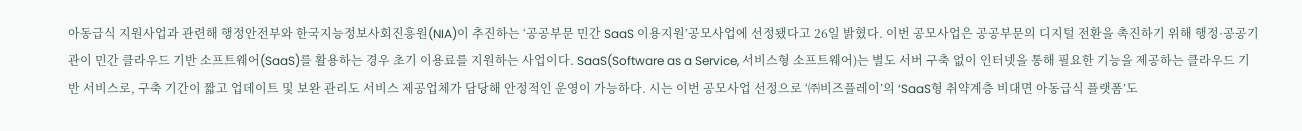아동급식 지원사업과 관련해 행정안전부와 한국지능정보사회진흥원(NIA)이 추진하는 ‘공공부문 민간 SaaS 이용지원’공모사업에 선정됐다고 26일 밝혔다. 이번 공모사업은 공공부문의 디지털 전환을 촉진하기 위해 행정·공공기관이 민간 클라우드 기반 소프트웨어(SaaS)를 활용하는 경우 초기 이용료를 지원하는 사업이다. SaaS(Software as a Service, 서비스형 소프트웨어)는 별도 서버 구축 없이 인터넷을 통해 필요한 기능을 제공하는 클라우드 기반 서비스로, 구축 기간이 짧고 업데이트 및 보완 관리도 서비스 제공업체가 담당해 안정적인 운영이 가능하다. 시는 이번 공모사업 선정으로 ‘㈜비즈플레이’의 ‘SaaS형 취약계층 비대면 아동급식 플랫폼’도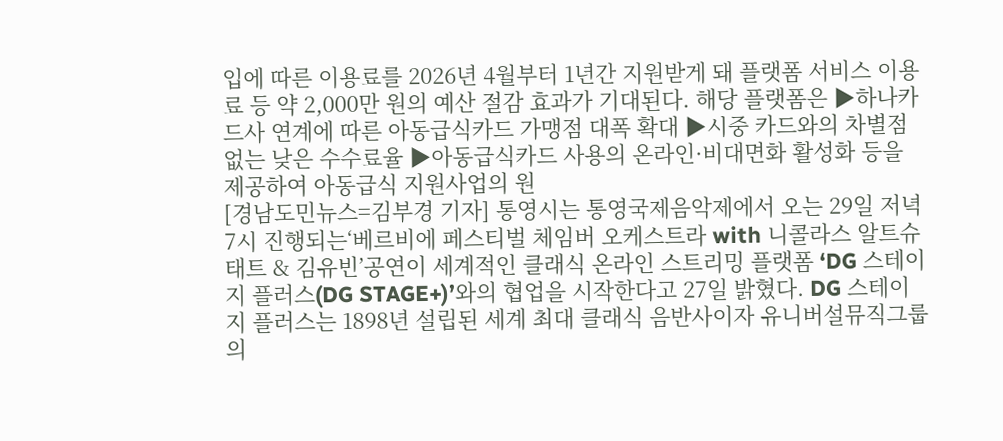입에 따른 이용료를 2026년 4월부터 1년간 지원받게 돼 플랫폼 서비스 이용료 등 약 2,000만 원의 예산 절감 효과가 기대된다. 해당 플랫폼은 ▶하나카드사 연계에 따른 아동급식카드 가맹점 대폭 확대 ▶시중 카드와의 차별점 없는 낮은 수수료율 ▶아동급식카드 사용의 온라인·비대면화 활성화 등을 제공하여 아동급식 지원사업의 원
[경남도민뉴스=김부경 기자] 통영시는 통영국제음악제에서 오는 29일 저녁 7시 진행되는‘베르비에 페스티벌 체임버 오케스트라 with 니콜라스 알트슈태트 & 김유빈’공연이 세계적인 클래식 온라인 스트리밍 플랫폼 ‘DG 스테이지 플러스(DG STAGE+)’와의 협업을 시작한다고 27일 밝혔다. DG 스테이지 플러스는 1898년 설립된 세계 최대 클래식 음반사이자 유니버설뮤직그룹의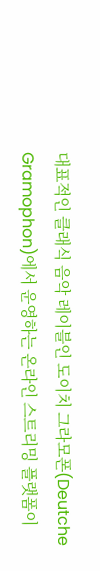대표적인 클래식 음악 레이블인 도이치 그라모폰(Deutche Gramophon)에서 운영하는 온라인 스트리밍 플랫폼이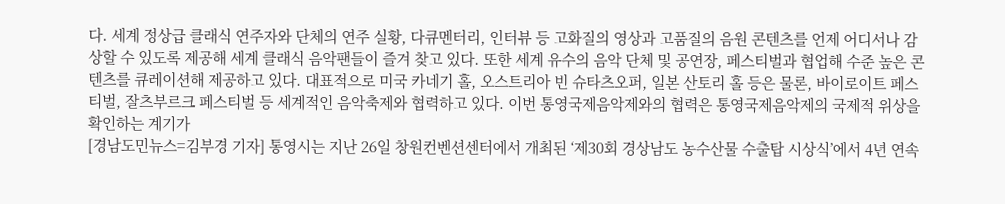다. 세계 정상급 클래식 연주자와 단체의 연주 실황, 다큐멘터리, 인터뷰 등 고화질의 영상과 고품질의 음원 콘텐츠를 언제 어디서나 감상할 수 있도록 제공해 세계 클래식 음악팬들이 즐겨 찾고 있다. 또한 세계 유수의 음악 단체 및 공연장, 페스티벌과 협업해 수준 높은 콘텐츠를 큐레이션해 제공하고 있다. 대표적으로 미국 카네기 홀, 오스트리아 빈 슈타츠오퍼, 일본 산토리 홀 등은 물론, 바이로이트 페스티벌, 잘츠부르크 페스티벌 등 세계적인 음악축제와 협력하고 있다. 이번 통영국제음악제와의 협력은 통영국제음악제의 국제적 위상을 확인하는 계기가
[경남도민뉴스=김부경 기자] 통영시는 지난 26일 창원컨벤션센터에서 개최된 ‘제30회 경상남도 농수산물 수출탑 시상식’에서 4년 연속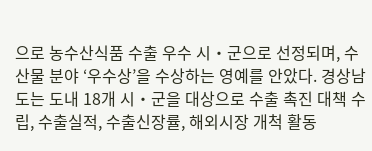으로 농수산식품 수출 우수 시‧군으로 선정되며, 수산물 분야 ‘우수상’을 수상하는 영예를 안았다. 경상남도는 도내 18개 시‧군을 대상으로 수출 촉진 대책 수립, 수출실적, 수출신장률, 해외시장 개척 활동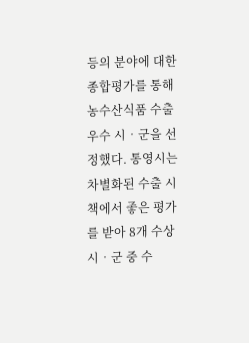등의 분야에 대한 종합평가를 통해 농수산식품 수출 우수 시‧군을 선정했다. 통영시는 차별화된 수출 시책에서 좋은 평가를 받아 8개 수상 시‧군 중 수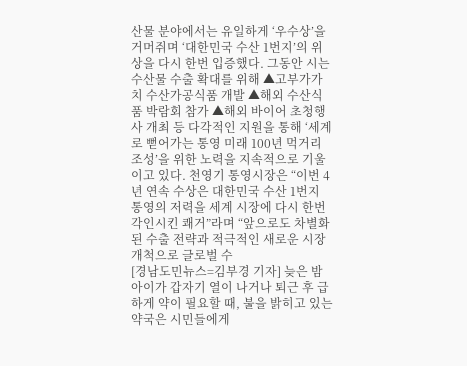산물 분야에서는 유일하게 ‘우수상’을 거머쥐며 ‘대한민국 수산 1번지’의 위상을 다시 한번 입증했다. 그동안 시는 수산물 수출 확대를 위해 ▲고부가가치 수산가공식품 개발 ▲해외 수산식품 박람회 참가 ▲해외 바이어 초청행사 개최 등 다각적인 지원을 통해 ‘세계로 뻗어가는 통영 미래 100년 먹거리 조성’을 위한 노력을 지속적으로 기울이고 있다. 천영기 통영시장은 “이번 4년 연속 수상은 대한민국 수산 1번지 통영의 저력을 세계 시장에 다시 한번 각인시킨 쾌거”라며 “앞으로도 차별화된 수출 전략과 적극적인 새로운 시장 개척으로 글로벌 수
[경남도민뉴스=김부경 기자] 늦은 밤 아이가 갑자기 열이 나거나 퇴근 후 급하게 약이 필요할 때, 불을 밝히고 있는 약국은 시민들에게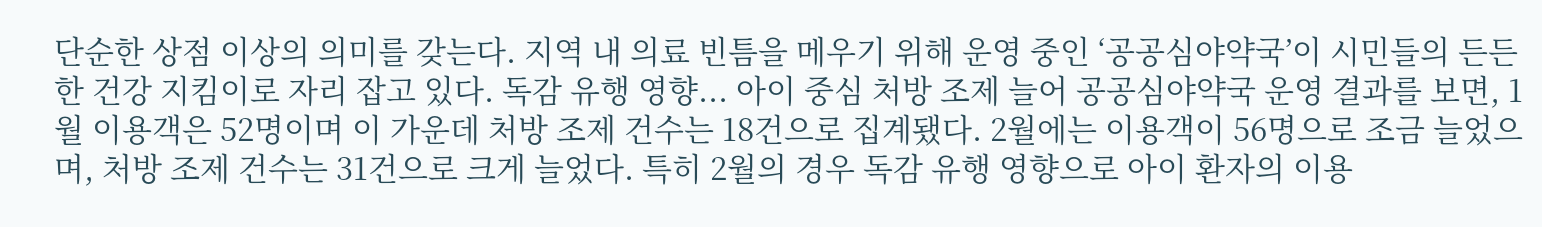단순한 상점 이상의 의미를 갖는다. 지역 내 의료 빈틈을 메우기 위해 운영 중인 ‘공공심야약국’이 시민들의 든든한 건강 지킴이로 자리 잡고 있다. 독감 유행 영향... 아이 중심 처방 조제 늘어 공공심야약국 운영 결과를 보면, 1월 이용객은 52명이며 이 가운데 처방 조제 건수는 18건으로 집계됐다. 2월에는 이용객이 56명으로 조금 늘었으며, 처방 조제 건수는 31건으로 크게 늘었다. 특히 2월의 경우 독감 유행 영향으로 아이 환자의 이용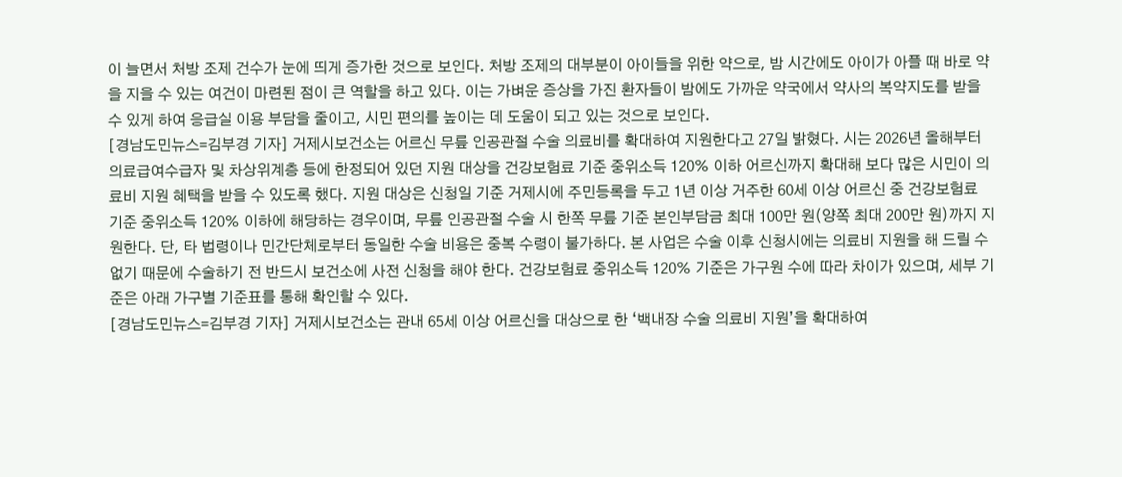이 늘면서 처방 조제 건수가 눈에 띄게 증가한 것으로 보인다. 처방 조제의 대부분이 아이들을 위한 약으로, 밤 시간에도 아이가 아플 때 바로 약을 지을 수 있는 여건이 마련된 점이 큰 역할을 하고 있다. 이는 가벼운 증상을 가진 환자들이 밤에도 가까운 약국에서 약사의 복약지도를 받을 수 있게 하여 응급실 이용 부담을 줄이고, 시민 편의를 높이는 데 도움이 되고 있는 것으로 보인다.
[경남도민뉴스=김부경 기자] 거제시보건소는 어르신 무릎 인공관절 수술 의료비를 확대하여 지원한다고 27일 밝혔다. 시는 2026년 올해부터 의료급여수급자 및 차상위계층 등에 한정되어 있던 지원 대상을 건강보험료 기준 중위소득 120% 이하 어르신까지 확대해 보다 많은 시민이 의료비 지원 혜택을 받을 수 있도록 했다. 지원 대상은 신청일 기준 거제시에 주민등록을 두고 1년 이상 거주한 60세 이상 어르신 중 건강보험료 기준 중위소득 120% 이하에 해당하는 경우이며, 무릎 인공관절 수술 시 한쪽 무릎 기준 본인부담금 최대 100만 원(양쪽 최대 200만 원)까지 지원한다. 단, 타 법령이나 민간단체로부터 동일한 수술 비용은 중복 수령이 불가하다. 본 사업은 수술 이후 신청시에는 의료비 지원을 해 드릴 수 없기 때문에 수술하기 전 반드시 보건소에 사전 신청을 해야 한다. 건강보험료 중위소득 120% 기준은 가구원 수에 따라 차이가 있으며, 세부 기준은 아래 가구별 기준표를 통해 확인할 수 있다.
[경남도민뉴스=김부경 기자] 거제시보건소는 관내 65세 이상 어르신을 대상으로 한 ‘백내장 수술 의료비 지원’을 확대하여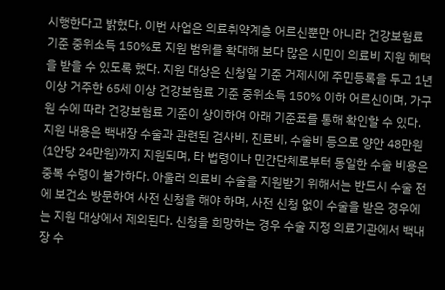시행한다고 밝혔다. 이번 사업은 의료취약계층 어르신뿐만 아니라 건강보험료 기준 중위소득 150%로 지원 범위를 확대해 보다 많은 시민이 의료비 지원 혜택을 받을 수 있도록 했다. 지원 대상은 신청일 기준 거제시에 주민등록을 두고 1년 이상 거주한 65세 이상 건강보험료 기준 중위소득 150% 이하 어르신이며, 가구원 수에 따라 건강보험료 기준이 상이하여 아래 기준표를 통해 확인할 수 있다. 지원 내용은 백내장 수술과 관련된 검사비, 진료비, 수술비 등으로 양안 48만원(1안당 24만원)까지 지원되며, 타 법령이나 민간단체로부터 동일한 수술 비용은 중복 수령이 불가하다. 아울러 의료비 수술을 지원받기 위해서는 반드시 수술 전에 보건소 방문하여 사전 신청을 해야 하며, 사전 신청 없이 수술을 받은 경우에는 지원 대상에서 제외된다. 신청을 희망하는 경우 수술 지정 의료기관에서 백내장 수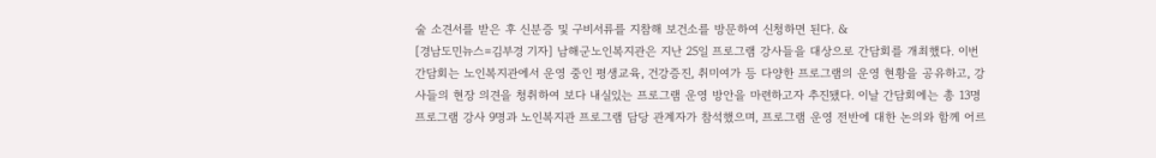술 소견서를 받은 후 신분증 및 구비서류를 지참해 보건소를 방문하여 신청하면 된다. &
[경남도민뉴스=김부경 기자] 남해군노인복지관은 지난 25일 프로그램 강사들을 대상으로 간담회를 개최했다. 이번 간담회는 노인복지관에서 운영 중인 평생교육, 건강증진, 취미여가 등 다양한 프로그램의 운영 현황을 공유하고, 강사들의 현장 의견을 청취하여 보다 내실있는 프로그램 운영 방안을 마련하고자 추진됐다. 이날 간담회에는 총 13명 프로그램 강사 9명과 노인복지관 프로그램 담당 관계자가 참석했으며, 프로그램 운영 전반에 대한 논의와 함께 어르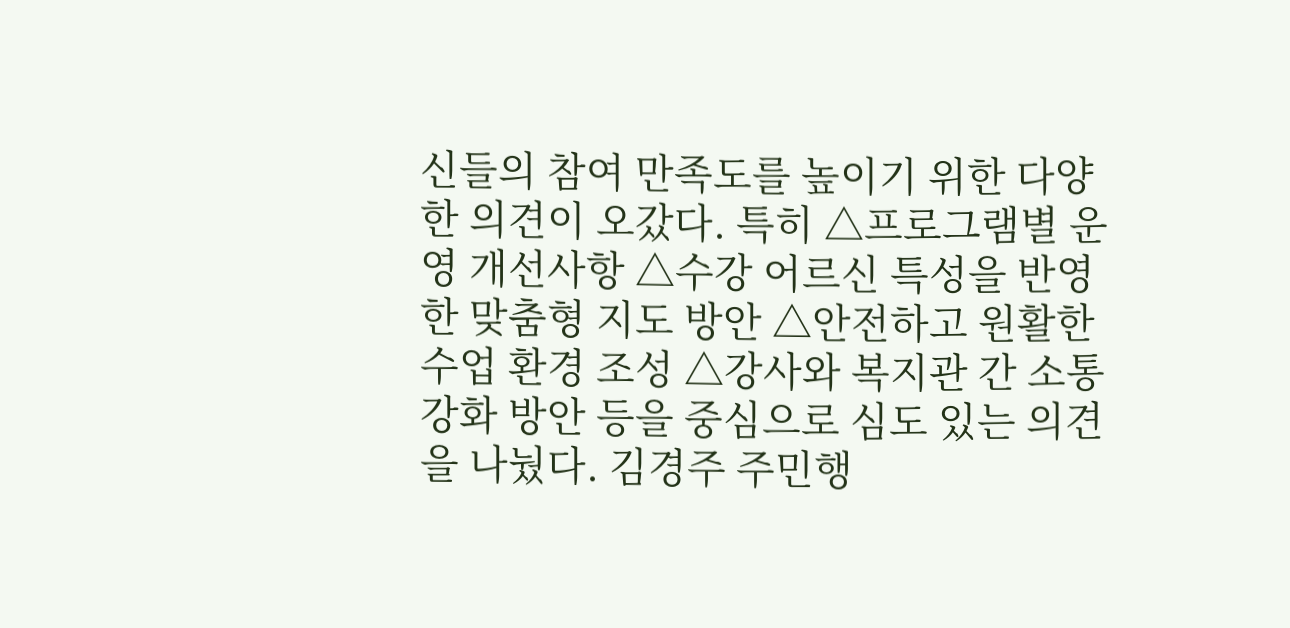신들의 참여 만족도를 높이기 위한 다양한 의견이 오갔다. 특히 △프로그램별 운영 개선사항 △수강 어르신 특성을 반영한 맞춤형 지도 방안 △안전하고 원활한 수업 환경 조성 △강사와 복지관 간 소통 강화 방안 등을 중심으로 심도 있는 의견을 나눴다. 김경주 주민행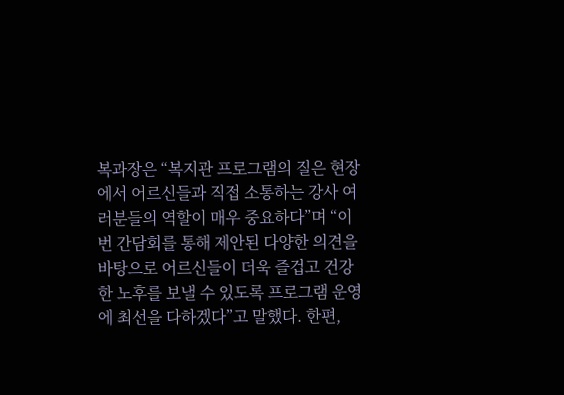복과장은 “복지관 프로그램의 질은 현장에서 어르신들과 직접 소통하는 강사 여러분들의 역할이 매우 중요하다”며 “이번 간담회를 통해 제안된 다양한 의견을 바탕으로 어르신들이 더욱 즐겁고 건강한 노후를 보낼 수 있도록 프로그램 운영에 최선을 다하겠다”고 말했다. 한편,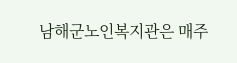남해군노인복지관은 매주